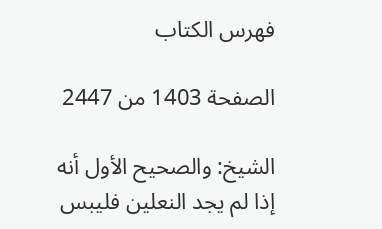فهرس الكتاب

الصفحة 1403 من 2447

الشيخ: والصحيح الأول أنه إذا لم يجد النعلين فليبس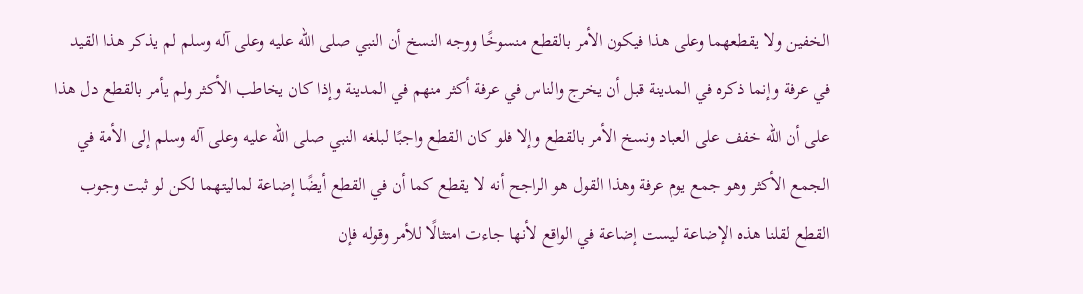الخفين ولا يقطعهما وعلى هذا فيكون الأمر بالقطع منسوخًا ووجه النسخ أن النبي صلى الله عليه وعلى آله وسلم لم يذكر هذا القيد في عرفة وإنما ذكره في المدينة قبل أن يخرج والناس في عرفة أكثر منهم في المدينة وإذا كان يخاطب الأكثر ولم يأمر بالقطع دل هذا على أن الله خفف على العباد ونسخ الأمر بالقطع وإلا فلو كان القطع واجبًا لبلغه النبي صلى الله عليه وعلى آله وسلم إلى الأمة في الجمع الأكثر وهو جمع يوم عرفة وهذا القول هو الراجح أنه لا يقطع كما أن في القطع أيضًا إضاعة لماليتهما لكن لو ثبت وجوب القطع لقلنا هذه الإضاعة ليست إضاعة في الواقع لأنها جاءت امتثالًا للأمر وقوله فإن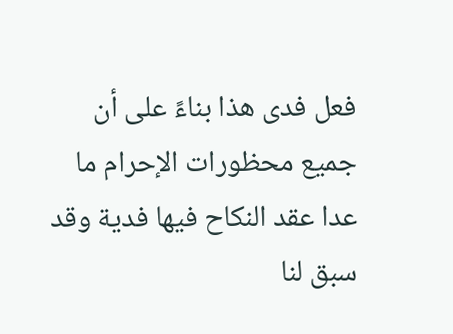فعل فدى هذا بناءً على أن جميع محظورات الإحرام ما عدا عقد النكاح فيها فدية وقد سبق لنا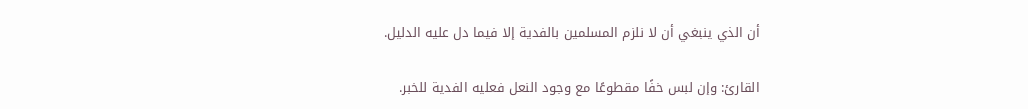أن الذي ينبغي أن لا نلزم المسلمين بالفدية إلا فيما دل عليه الدليل.

القارئ: وإن لبس خفًا مقطوعًا مع وجود النعل فعليه الفدية للخبر.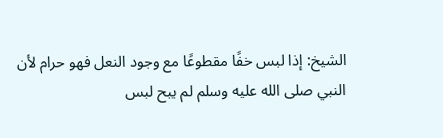الشيخ: إذا لبس خفًا مقطوعًا مع وجود النعل فهو حرام لأن النبي صلى الله عليه وسلم لم يبح لبس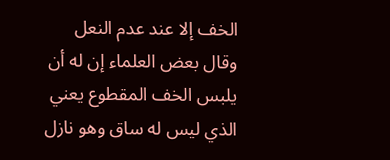الخف إلا عند عدم النعل وقال بعض العلماء إن له أن يلبس الخف المقطوع يعني الذي ليس له ساق وهو نازل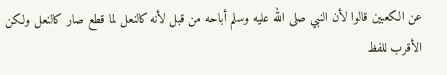عن الكعبين قالوا لأن النبي صلى الله عليه وسلم أباحه من قبل لأنه كالنعل لما قطع صار كالنعل ولكن الأقرب للفظ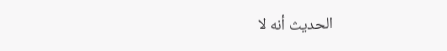الحديث أنه لا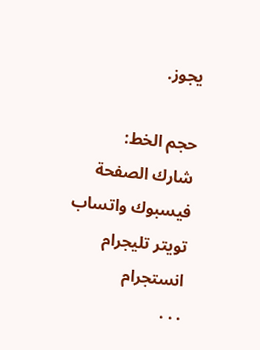يجوز.

حجم الخط:
شارك الصفحة
فيسبوك واتساب تويتر تليجرام انستجرام
. . .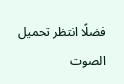فضلًا انتظر تحميل الصوت